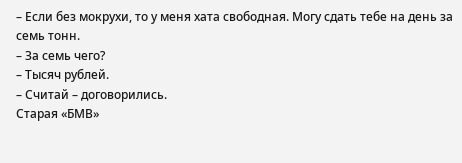– Если без мокрухи, то у меня хата свободная. Могу сдать тебе на день за семь тонн.
– За семь чего?
– Тысяч рублей.
– Считай – договорились.
Старая «БМВ»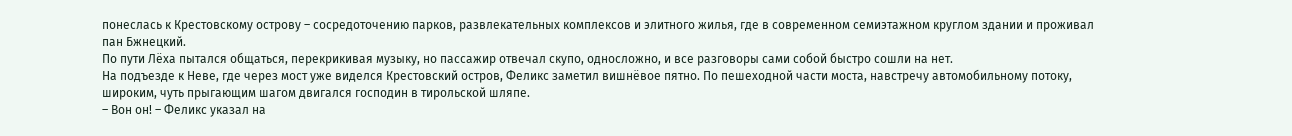понеслась к Крестовскому острову – сосредоточению парков, развлекательных комплексов и элитного жилья, где в современном семиэтажном круглом здании и проживал пан Бжнецкий.
По пути Лёха пытался общаться, перекрикивая музыку, но пассажир отвечал скупо, односложно, и все разговоры сами собой быстро сошли на нет.
На подъезде к Неве, где через мост уже виделся Крестовский остров, Феликс заметил вишнёвое пятно. По пешеходной части моста, навстречу автомобильному потоку, широким, чуть прыгающим шагом двигался господин в тирольской шляпе.
– Вон он! – Феликс указал на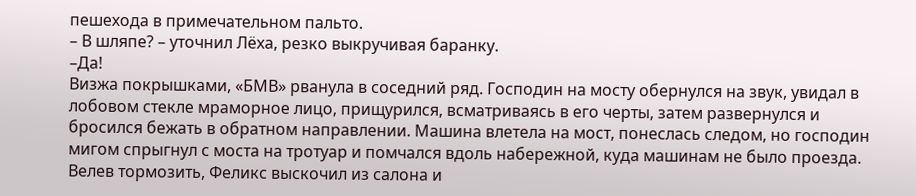пешехода в примечательном пальто.
– В шляпе? – уточнил Лёха, резко выкручивая баранку.
–Да!
Визжа покрышками, «БМВ» рванула в соседний ряд. Господин на мосту обернулся на звук, увидал в лобовом стекле мраморное лицо, прищурился, всматриваясь в его черты, затем развернулся и бросился бежать в обратном направлении. Машина влетела на мост, понеслась следом, но господин мигом спрыгнул с моста на тротуар и помчался вдоль набережной, куда машинам не было проезда. Велев тормозить, Феликс выскочил из салона и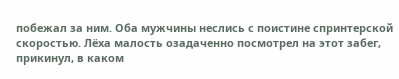побежал за ним. Оба мужчины неслись с поистине спринтерской скоростью. Лёха малость озадаченно посмотрел на этот забег, прикинул, в каком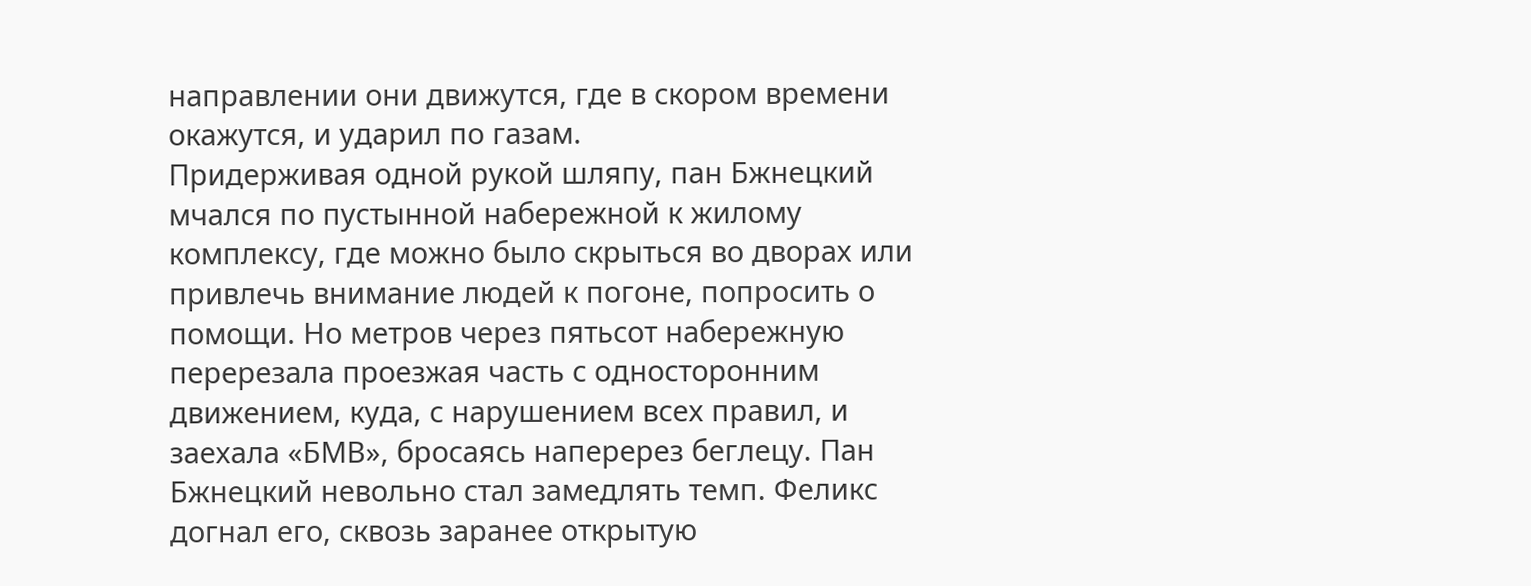направлении они движутся, где в скором времени окажутся, и ударил по газам.
Придерживая одной рукой шляпу, пан Бжнецкий мчался по пустынной набережной к жилому комплексу, где можно было скрыться во дворах или привлечь внимание людей к погоне, попросить о помощи. Но метров через пятьсот набережную перерезала проезжая часть с односторонним движением, куда, с нарушением всех правил, и заехала «БМВ», бросаясь наперерез беглецу. Пан Бжнецкий невольно стал замедлять темп. Феликс догнал его, сквозь заранее открытую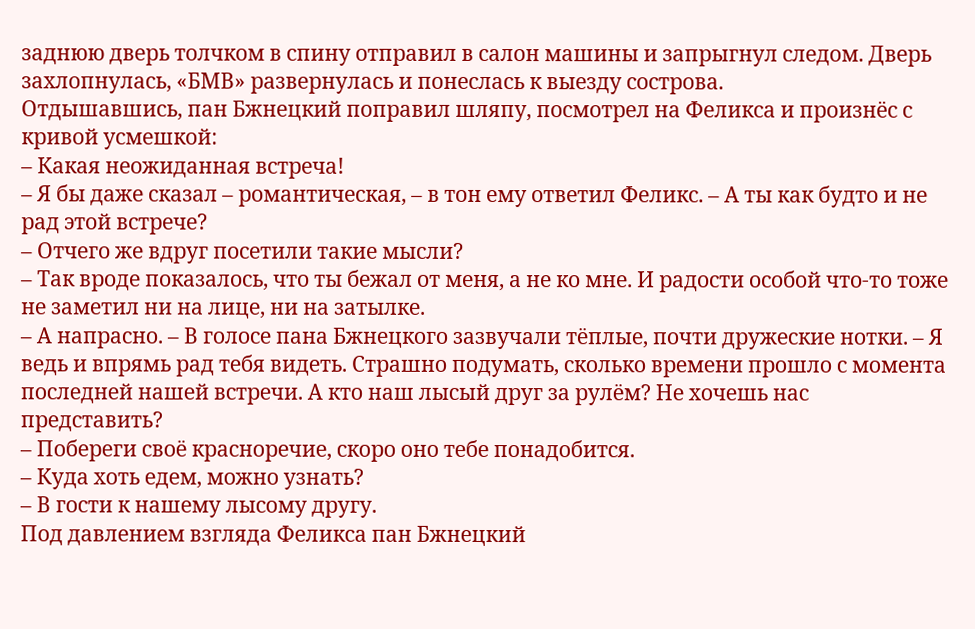заднюю дверь толчком в спину отправил в салон машины и запрыгнул следом. Дверь захлопнулась, «БМВ» развернулась и понеслась к выезду сострова.
Отдышавшись, пан Бжнецкий поправил шляпу, посмотрел на Феликса и произнёс с кривой усмешкой:
– Какая неожиданная встреча!
– Я бы даже сказал – романтическая, – в тон ему ответил Феликс. – А ты как будто и не рад этой встрече?
– Отчего же вдруг посетили такие мысли?
– Так вроде показалось, что ты бежал от меня, а не ко мне. И радости особой что-то тоже не заметил ни на лице, ни на затылке.
– А напрасно. – В голосе пана Бжнецкого зазвучали тёплые, почти дружеские нотки. – Я ведь и впрямь рад тебя видеть. Страшно подумать, сколько времени прошло с момента последней нашей встречи. А кто наш лысый друг за рулём? Не хочешь нас представить?
– Побереги своё красноречие, скоро оно тебе понадобится.
– Куда хоть едем, можно узнать?
– В гости к нашему лысому другу.
Под давлением взгляда Феликса пан Бжнецкий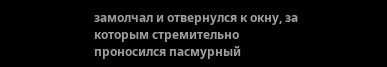замолчал и отвернулся к окну, за которым стремительно проносился пасмурный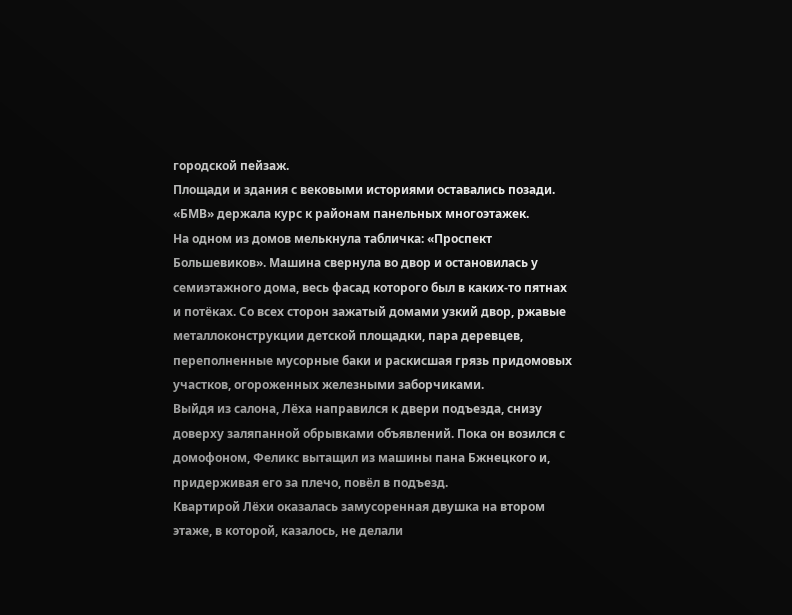городской пейзаж.
Площади и здания с вековыми историями оставались позади. «БМВ» держала курс к районам панельных многоэтажек.
На одном из домов мелькнула табличка: «Проспект Большевиков». Машина свернула во двор и остановилась у семиэтажного дома, весь фасад которого был в каких-то пятнах и потёках. Со всех сторон зажатый домами узкий двор, ржавые металлоконструкции детской площадки, пара деревцев, переполненные мусорные баки и раскисшая грязь придомовых участков, огороженных железными заборчиками.
Выйдя из салона, Лёха направился к двери подъезда, снизу доверху заляпанной обрывками объявлений. Пока он возился с домофоном, Феликс вытащил из машины пана Бжнецкого и, придерживая его за плечо, повёл в подъезд.
Квартирой Лёхи оказалась замусоренная двушка на втором этаже, в которой, казалось, не делали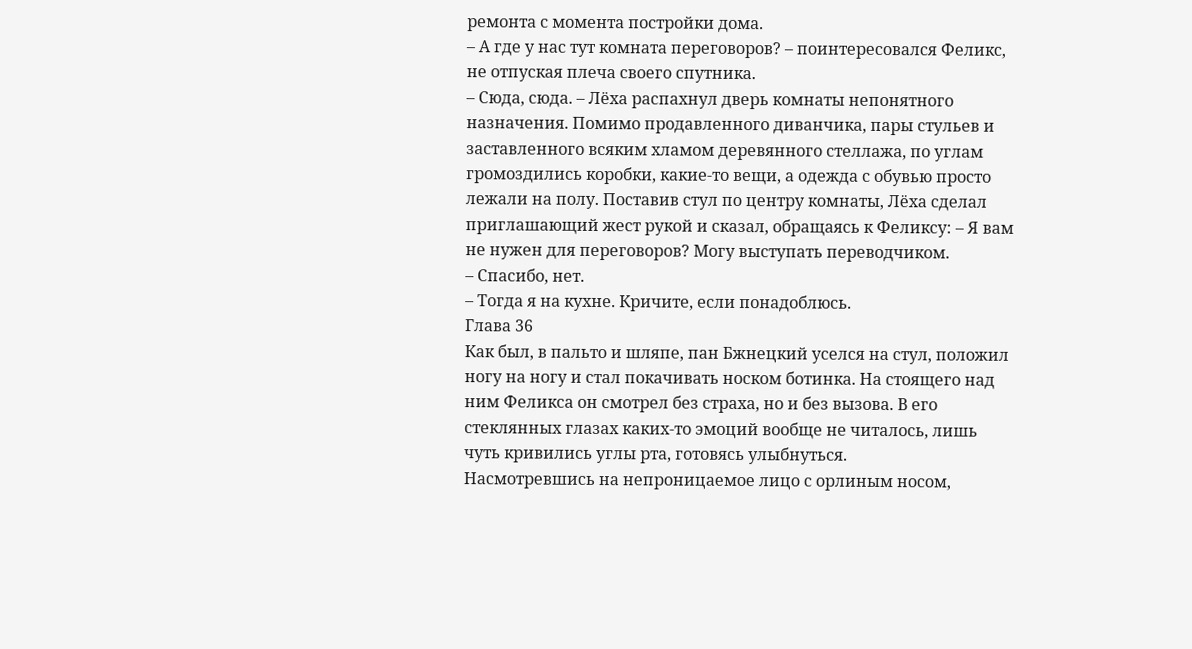ремонта с момента постройки дома.
– А где у нас тут комната переговоров? – поинтересовался Феликс, не отпуская плеча своего спутника.
– Сюда, сюда. – Лёха распахнул дверь комнаты непонятного назначения. Помимо продавленного диванчика, пары стульев и заставленного всяким хламом деревянного стеллажа, по углам громоздились коробки, какие-то вещи, а одежда с обувью просто лежали на полу. Поставив стул по центру комнаты, Лёха сделал приглашающий жест рукой и сказал, обращаясь к Феликсу: – Я вам не нужен для переговоров? Могу выступать переводчиком.
– Спасибо, нет.
– Тогда я на кухне. Кричите, если понадоблюсь.
Глава 36
Как был, в пальто и шляпе, пан Бжнецкий уселся на стул, положил ногу на ногу и стал покачивать носком ботинка. На стоящего над ним Феликса он смотрел без страха, но и без вызова. В его стеклянных глазах каких-то эмоций вообще не читалось, лишь чуть кривились углы рта, готовясь улыбнуться.
Насмотревшись на непроницаемое лицо с орлиным носом,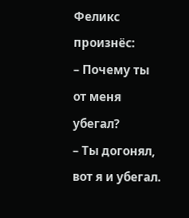Феликс произнёс:
– Почему ты от меня убегал?
– Ты догонял, вот я и убегал.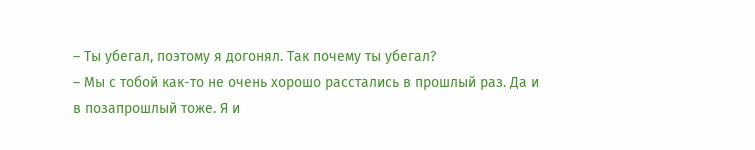– Ты убегал, поэтому я догонял. Так почему ты убегал?
– Мы с тобой как-то не очень хорошо расстались в прошлый раз. Да и в позапрошлый тоже. Я и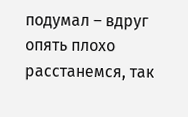подумал – вдруг опять плохо расстанемся, так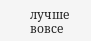лучше вовсе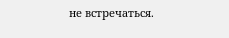не встречаться.